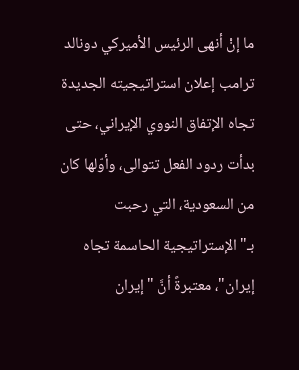ما إنْ أنهى الرئيس الأميركي دونالد ترامب إعلان استراتيجيته الجديدة تجاه الإتفاق النووي الإيراني، حتى بدأت ردود الفعل تتوالى، وأوّلها كان من السعودية، التي رحبت بـ"الإستراتيجية الحاسمة تجاه إيران"، معتبرةً أنَّ "إيران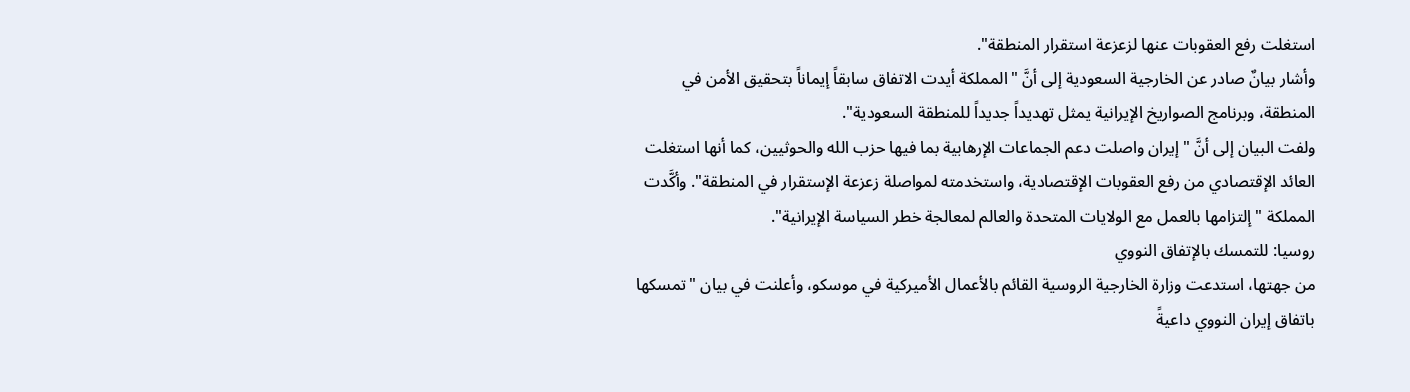استغلت رفع العقوبات عنها لزعزعة استقرار المنطقة".
وأشار بيانٌ صادر عن الخارجية السعودية إلى أنَّ "المملكة أيدت الاتفاق سابقاً إيماناً بتحقيق الأمن في المنطقة، وبرنامج الصواريخ الإيرانية يمثل تهديداً جديداً للمنطقة السعودية".
ولفت البيان إلى أنَّ "إيران واصلت دعم الجماعات الإرهابية بما فيها حزب الله والحوثيين، كما أنها استغلت العائد الإقتصادي من رفع العقوبات الإقتصادية، واستخدمته لمواصلة زعزعة الإستقرار في المنطقة". وأكَّدت المملكة "إلتزامها بالعمل مع الولايات المتحدة والعالم لمعالجة خطر السياسة الإيرانية".
روسيا: للتمسك بالإتفاق النووي
من جهتها، استدعت وزارة الخارجية الروسية القائم بالأعمال الأميركية في موسكو، وأعلنت في بيان "تمسكها باتفاق إيران النووي داعيةً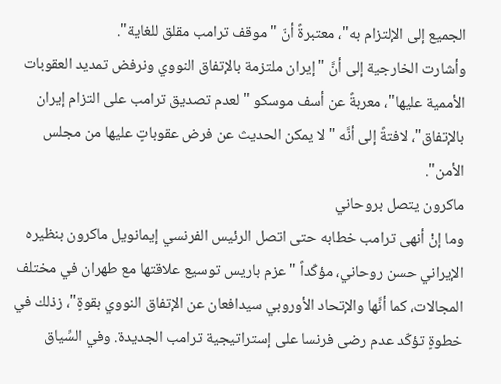الجميع إلى الإلتزام به"، معتبرةً أنّ "موقف ترامب مقلق للغاية".
وأشارت الخارجية إلى أنَّ "إيران ملتزمة بالإتفاق النووي ونرفض تمديد العقوبات الأممية عليها"، معربةً عن أسف موسكو "لعدم تصديق ترامب على التزام إيران بالإتفاق"، لافتةً إلى أنَّه "لا يمكن الحديث عن فرض عقوباتٍ عليها من مجلس الأمن".
ماكرون يتصل بروحاني
وما إنْ أنهى ترامب خطابه حتى اتصل الرئيس الفرنسي إيمانويل ماكرون بنظيره الإيراني حسن روحاني، مؤكّداً "عزم باريس توسيع علاقتها مع طهران في مختلف المجالات، كما أنَّها والإتحاد الأوروبي سيدافعان عن الإتفاق النووي بقوةٍ"، زذلك في خطوةٍ تؤكّد عدم رضى فرنسا على إستراتيجية ترامب الجديدة. وفي السِّياق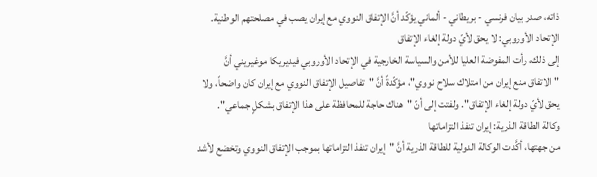ذاته، صدر بيان فرنسي - بريطاني - ألماني يؤكّد أنَّ الإتفاق النووي مع إيران يصب في مصلحتهم الوطنية.
الإتحاد الأوروبي: لا يحق لأيّ دولة إلغاء الإتفاق
إلى ذلك، رأت المفوضة العليا للأمن والسياسة الخارجية في الإتحاد الأوروبي فيديريكا موغيريني أنَّ "الاتفاق منع إيران من امتلاك سلاح نووي"، مؤكّدةً أنَّ "تفاصيل الإتفاق النووي مع إيران كان واضحاً، ولا يحق لأيّ دولة إلغاء الإتفاق". ولفتت إلى أنّ "هناك حاجة للمحافظة على هذا الإتفاق بشكلٍ جماعي".
وكالة الطاقة الذرية: إيران تنفذ التزاماتها
من جهتها، أكَّدت الوكالة الدولية للطاقة الذرية أنَّ "إيران تنفذ التزاماتها بموجب الإتفاق النووي وتخضع لأشد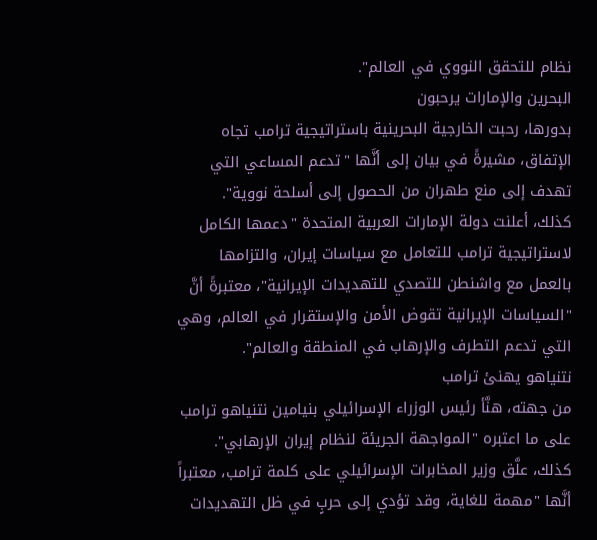نظام للتحقق النووي في العالم".
البحرين والإمارات يرحبون
بدورها، رحبت الخارجية البحرينية باستراتيجية ترامب تجاه الإتفاق، مشيرةً في بيان إلى أنَّها "تدعم المساعي التي تهدف إلى منع طهران من الحصول إلى أسلحة نووية".
كذلك، أعلنت دولة الإمارات العربية المتحدة "دعمها الكامل لاستراتيجية ترامب للتعامل مع سياسات إيران، والتزامها بالعمل مع واشنطن للتصدي للتهديدات الإيرانية"، معتبرةً أنَّ "السياسات الإيرانية تقوض الأمن والإستقرار في العالم، وهي التي تدعم التطرف والإرهاب في المنطقة والعالم".
نتنياهو يهنئ ترامب
من جهته، هنَّأ رئيس الوزراء الإسرائيلي بنيامين نتنياهو ترامب على ما اعتبره "المواجهة الجريئة لنظام إيران الإرهابي". كذلك، علَّق وزير المخابرات الإسرائيلي على كلمة ترامب، معتبراً أنَّها "مهمة للغاية، وقد تؤدي إلى حربٍ في ظل التهديدات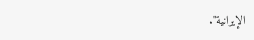الإيرانية".